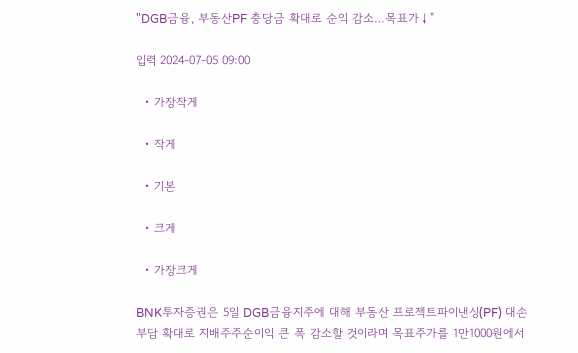"DGB금융, 부동산PF 충당금 확대로 순익 감소…목표가↓"

입력 2024-07-05 09:00

  • 가장작게

  • 작게

  • 기본

  • 크게

  • 가장크게

BNK투자증권은 5일 DGB금융지주에 대해 부동산 프로젝트파이낸싱(PF) 대손 부담 확대로 지배주주순이익 큰 폭 감소할 것이라며 목표주가를 1만1000원에서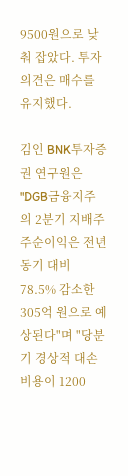9500원으로 낮춰 잡았다. 투자의견은 매수를 유지했다.

김인 BNK투자증권 연구원은 "DGB금융지주의 2분기 지배주주순이익은 전년 동기 대비 78.5% 감소한 305억 원으로 예상된다"며 "당분기 경상적 대손비용이 1200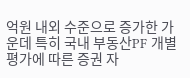억원 내외 수준으로 증가한 가운데 특히 국내 부동산PF 개별평가에 따른 증권 자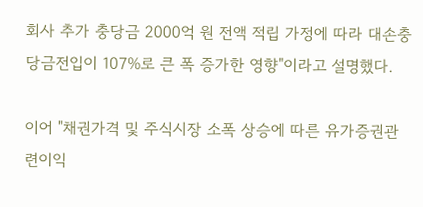회사 추가 충당금 2000억 원 전액 적립 가정에 따라 대손충당금전입이 107%로 큰 폭 증가한 영향"이라고 설명했다.

이어 "채권가격 및 주식시장 소폭 상승에 따른 유가증권관련이익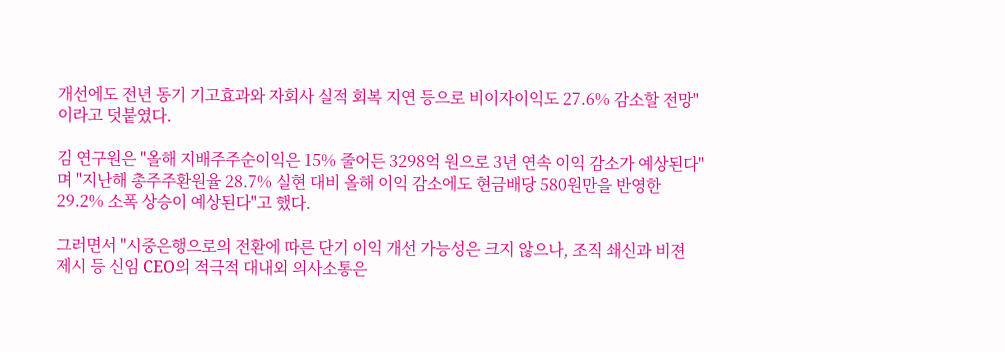개선에도 전년 동기 기고효과와 자회사 실적 회복 지연 등으로 비이자이익도 27.6% 감소할 전망"이라고 덧붙였다.

김 연구원은 "올해 지배주주순이익은 15% 줄어든 3298억 원으로 3년 연속 이익 감소가 예상된다"며 "지난해 총주주환원율 28.7% 실현 대비 올해 이익 감소에도 현금배당 580원만을 반영한 29.2% 소폭 상승이 예상된다"고 했다.

그러면서 "시중은행으로의 전환에 따른 단기 이익 개선 가능성은 크지 않으나, 조직 쇄신과 비젼 제시 등 신임 CEO의 적극적 대내외 의사소통은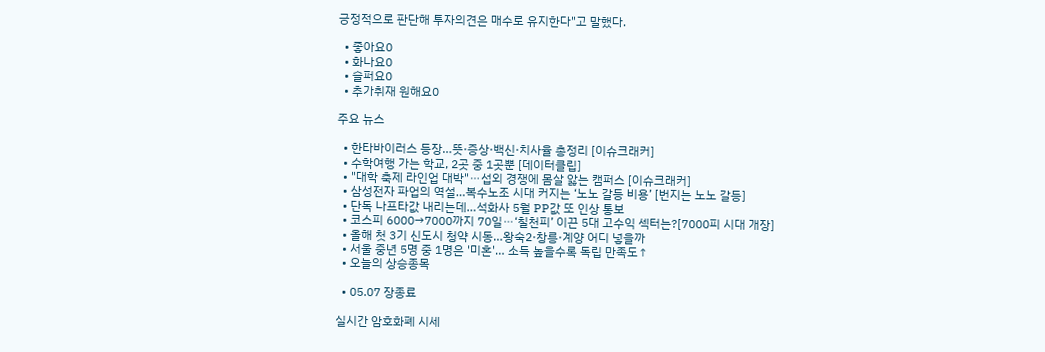긍정적으로 판단해 투자의견은 매수로 유지한다"고 말했다.

  • 좋아요0
  • 화나요0
  • 슬퍼요0
  • 추가취재 원해요0

주요 뉴스

  • 한타바이러스 등장…뜻·증상·백신·치사율 총정리 [이슈크래커]
  • 수학여행 가는 학교, 2곳 중 1곳뿐 [데이터클립]
  • "대학 축제 라인업 대박"⋯섭외 경쟁에 몸살 앓는 캠퍼스 [이슈크래커]
  • 삼성전자 파업의 역설…복수노조 시대 커지는 ‘노노 갈등 비용’ [번지는 노노 갈등]
  • 단독 나프타값 내리는데…석화사 5월 PP값 또 인상 통보
  • 코스피 6000→7000까지 70일⋯‘칠천피’ 이끈 5대 고수익 섹터는?[7000피 시대 개장]
  • 올해 첫 3기 신도시 청약 시동…왕숙2·창릉·계양 어디 넣을까
  • 서울 중년 5명 중 1명은 '미혼'… 소득 높을수록 독립 만족도↑
  • 오늘의 상승종목

  • 05.07 장종료

실시간 암호화폐 시세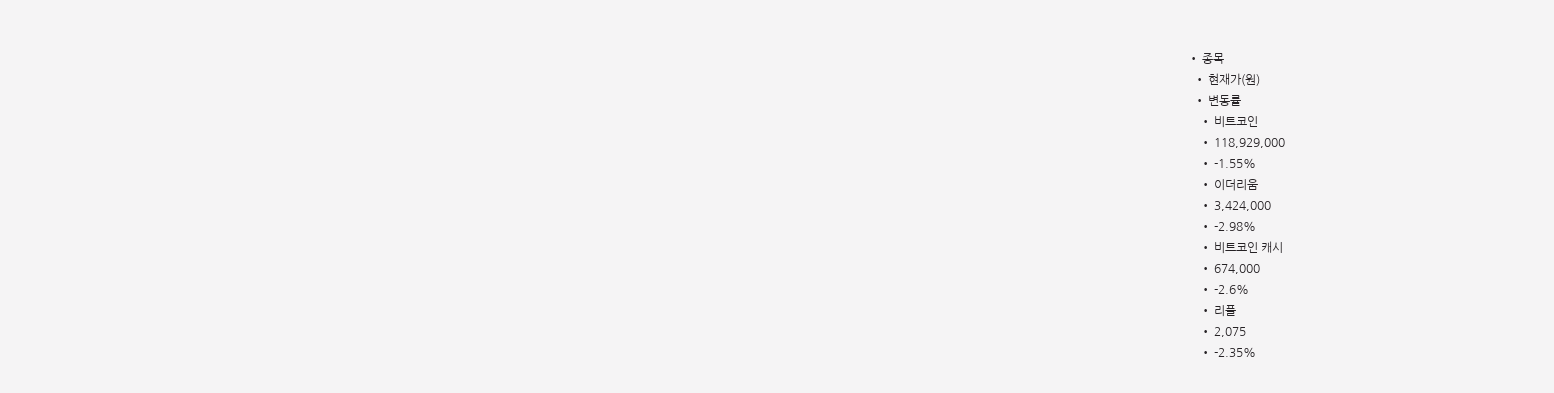• 종목
  • 현재가(원)
  • 변동률
    • 비트코인
    • 118,929,000
    • -1.55%
    • 이더리움
    • 3,424,000
    • -2.98%
    • 비트코인 캐시
    • 674,000
    • -2.6%
    • 리플
    • 2,075
    • -2.35%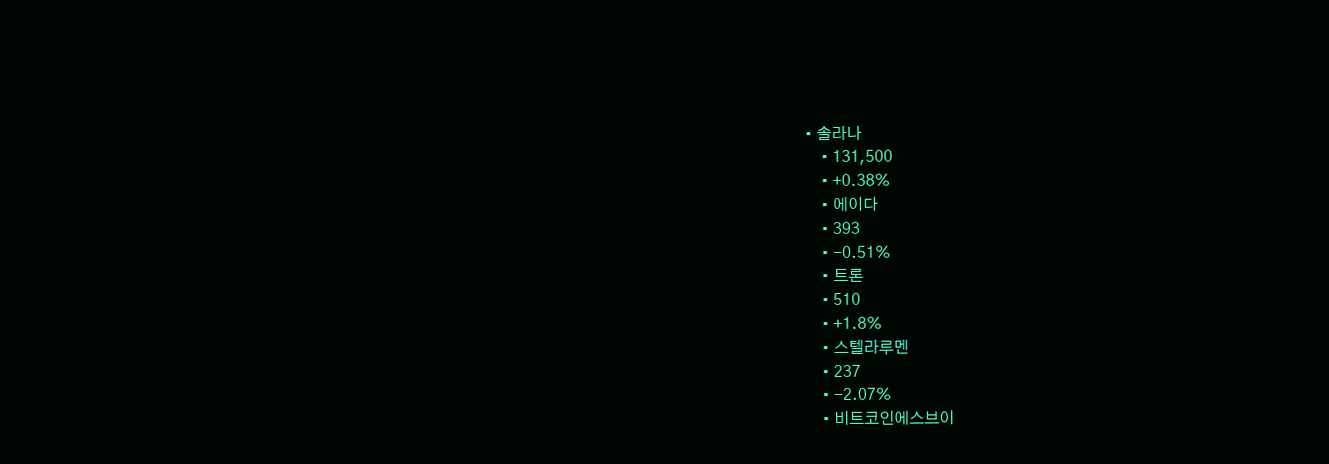• 솔라나
    • 131,500
    • +0.38%
    • 에이다
    • 393
    • -0.51%
    • 트론
    • 510
    • +1.8%
    • 스텔라루멘
    • 237
    • -2.07%
    • 비트코인에스브이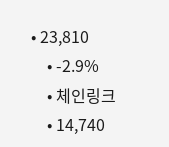• 23,810
    • -2.9%
    • 체인링크
    • 14,740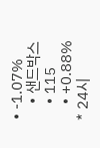• -1.07%
    • 샌드박스
    • 115
    • +0.88%
* 24시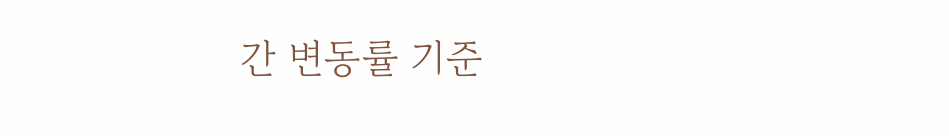간 변동률 기준